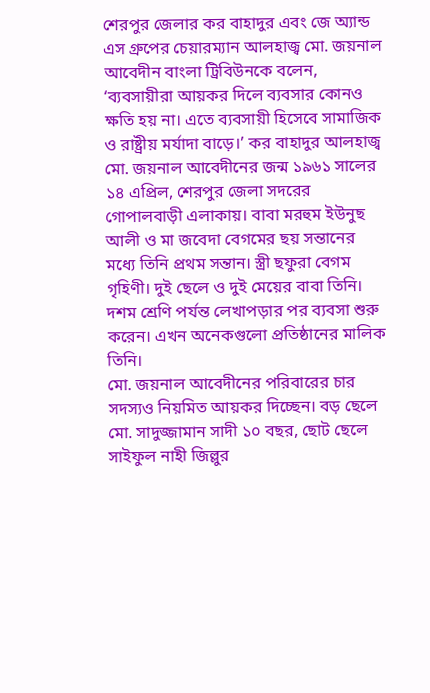শেরপুর জেলার কর বাহাদুর এবং জে অ্যান্ড এস গ্রুপের চেয়ারম্যান আলহাজ্ব মো. জয়নাল আবেদীন বাংলা ট্রিবিউনকে বলেন, ‘ব্যবসায়ীরা আয়কর দিলে ব্যবসার কোনও ক্ষতি হয় না। এতে ব্যবসায়ী হিসেবে সামাজিক ও রাষ্ট্রীয় মর্যাদা বাড়ে।’ কর বাহাদুর আলহাজ্ব মো. জয়নাল আবেদীনের জন্ম ১৯৬১ সালের ১৪ এপ্রিল, শেরপুর জেলা সদরের গোপালবাড়ী এলাকায়। বাবা মরহুম ইউনুছ আলী ও মা জবেদা বেগমের ছয় সন্তানের মধ্যে তিনি প্রথম সন্তান। স্ত্রী ছফুরা বেগম গৃহিণী। দুই ছেলে ও দুই মেয়ের বাবা তিনি। দশম শ্রেণি পর্যন্ত লেখাপড়ার পর ব্যবসা শুরু করেন। এখন অনেকগুলো প্রতিষ্ঠানের মালিক তিনি।
মো. জয়নাল আবেদীনের পরিবারের চার সদস্যও নিয়মিত আয়কর দিচ্ছেন। বড় ছেলে মো. সাদুজ্জামান সাদী ১০ বছর, ছোট ছেলে সাইফুল নাহী জিল্লুর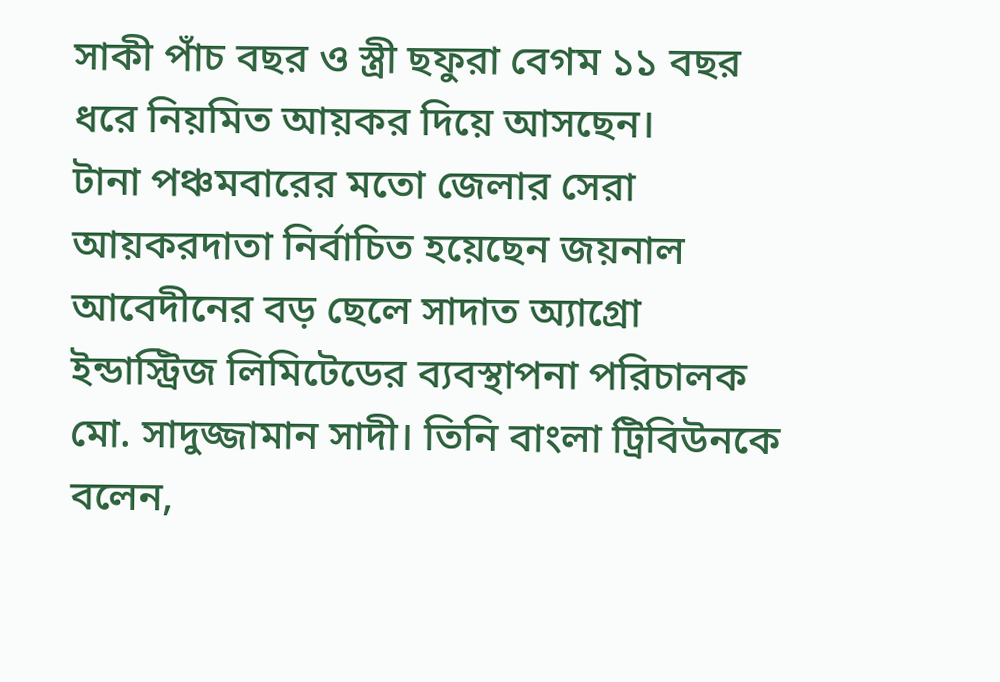সাকী পাঁচ বছর ও স্ত্রী ছফুরা বেগম ১১ বছর ধরে নিয়মিত আয়কর দিয়ে আসছেন।
টানা পঞ্চমবারের মতো জেলার সেরা আয়করদাতা নির্বাচিত হয়েছেন জয়নাল আবেদীনের বড় ছেলে সাদাত অ্যাগ্রো ইন্ডাস্ট্রিজ লিমিটেডের ব্যবস্থাপনা পরিচালক মো. সাদুজ্জামান সাদী। তিনি বাংলা ট্রিবিউনকে বলেন,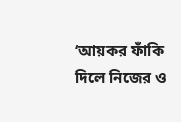‘আয়কর ফাঁকি দিলে নিজের ও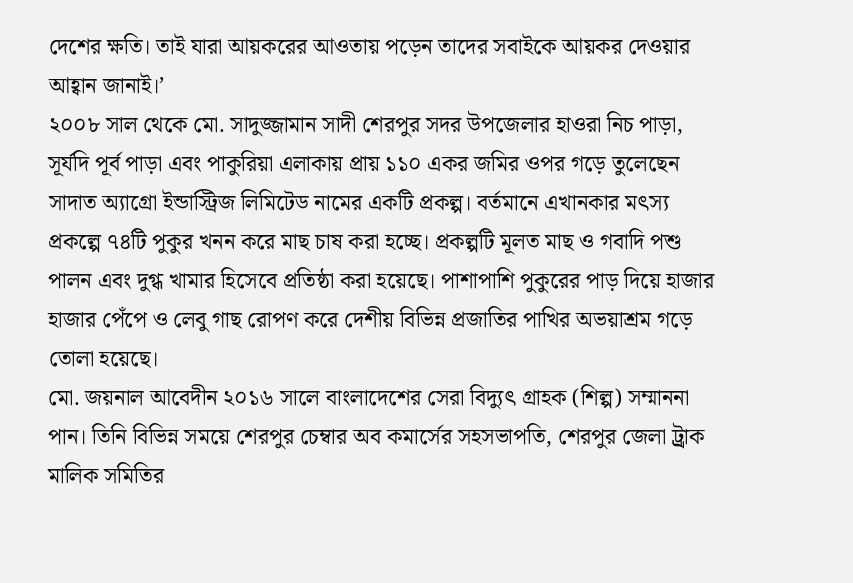দেশের ক্ষতি। তাই যারা আয়করের আওতায় পড়েন তাদের সবাইকে আয়কর দেওয়ার আহ্বান জানাই।’
২০০৮ সাল থেকে মো. সাদুজ্জামান সাদী শেরপুর সদর উপজেলার হাওরা নিচ পাড়া, সূর্যদি পূর্ব পাড়া এবং পাকুরিয়া এলাকায় প্রায় ১১০ একর জমির ওপর গড়ে তুলেছেন সাদাত অ্যাগ্রো ইন্ডাস্ট্রিজ লিমিটেড নামের একটি প্রকল্প। বর্তমানে এখানকার মৎস্য প্রকল্পে ৭৪টি পুকুর খনন করে মাছ চাষ করা হচ্ছে। প্রকল্পটি মূলত মাছ ও গবাদি পশু পালন এবং দুগ্ধ খামার হিসেবে প্রতিষ্ঠা করা হয়েছে। পাশাপাশি পুকুরের পাড় দিয়ে হাজার হাজার পেঁপে ও লেবু গাছ রোপণ করে দেশীয় বিভিন্ন প্রজাতির পাখির অভয়াশ্রম গড়ে তোলা হয়েছে।
মো. জয়নাল আবেদীন ২০১৬ সালে বাংলাদেশের সেরা বিদ্যুৎ গ্রাহক (শিল্প) সম্মাননা পান। তিনি বিভিন্ন সময়ে শেরপুর চেম্বার অব কমার্সের সহসভাপতি, শেরপুর জেলা ট্র্রাক মালিক সমিতির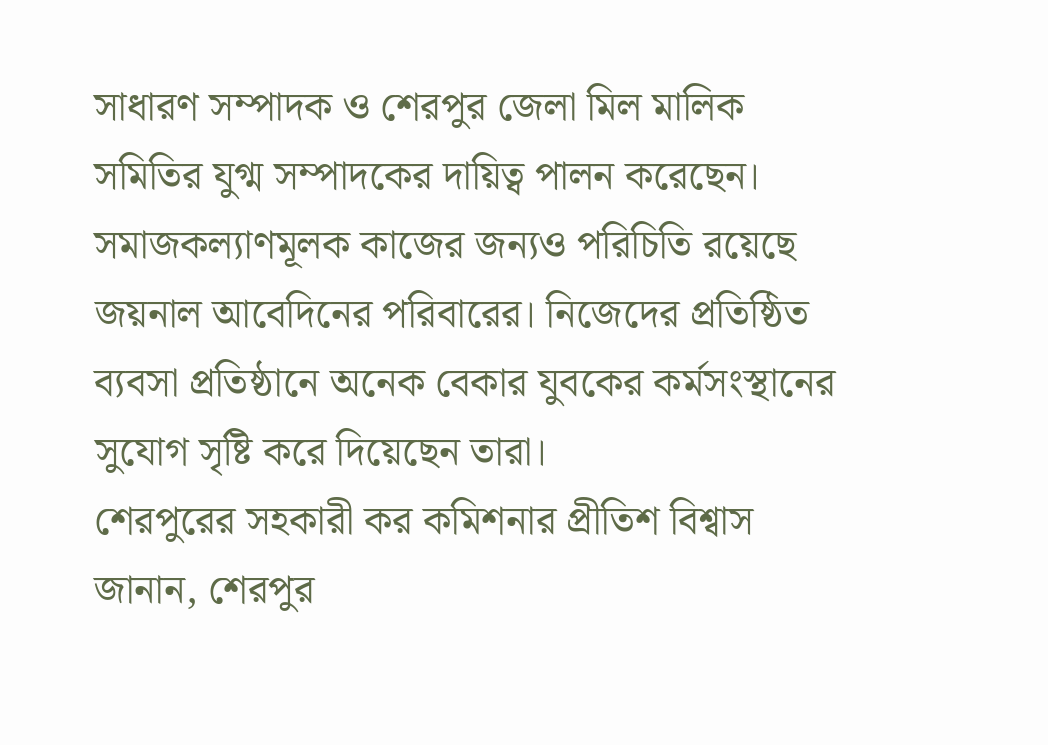সাধারণ সম্পাদক ও শেরপুর জেলা মিল মালিক সমিতির যুগ্ম সম্পাদকের দায়িত্ব পালন করেছেন।
সমাজকল্যাণমূলক কাজের জন্যও পরিচিতি রয়েছে জয়নাল আবেদিনের পরিবারের। নিজেদের প্রতিষ্ঠিত ব্যবসা প্রতিষ্ঠানে অনেক বেকার যুবকের কর্মসংস্থানের সুযোগ সৃষ্টি করে দিয়েছেন তারা।
শেরপুরের সহকারী কর কমিশনার প্রীতিশ বিশ্বাস জানান, শেরপুর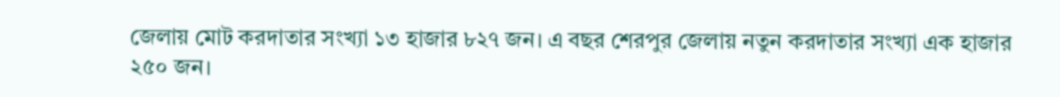জেলায় মোট করদাতার সংখ্যা ১৩ হাজার ৮২৭ জন। এ বছর শেরপুর জেলায় নতুন করদাতার সংখ্যা এক হাজার ২৫০ জন।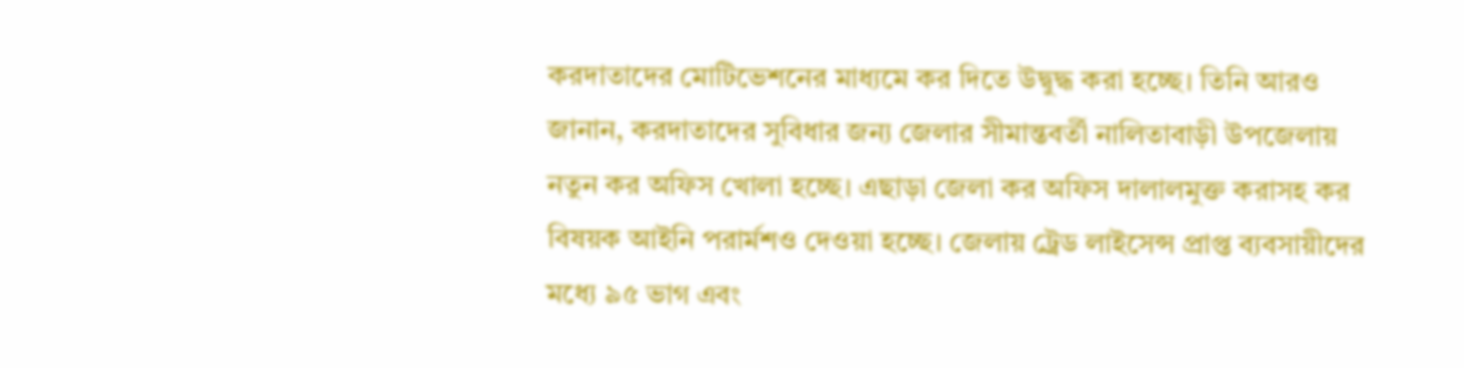করদাতাদের মোটিভেশনের মাধ্যমে কর দিতে উদ্বুদ্ধ করা হচ্ছে। তিনি আরও জানান, করদাতাদের সুবিধার জন্য জেলার সীমান্তবর্তী নালিতাবাড়ী উপজেলায় নতুন কর অফিস খোলা হচ্ছে। এছাড়া জেলা কর অফিস দালালমুক্ত করাসহ কর বিষয়ক আইনি পরার্মশও দেওয়া হচ্ছে। জেলায় ট্র্রেড লাইসেন্স প্রাপ্ত ব্যবসায়ীদের মধ্যে ৯৫ ভাগ এবং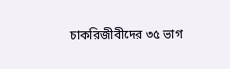চাকরিজীবীদের ৩৫ ভাগ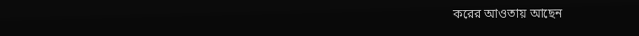করের আওতায় আছেন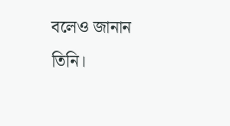বলেও জানান তিনি।